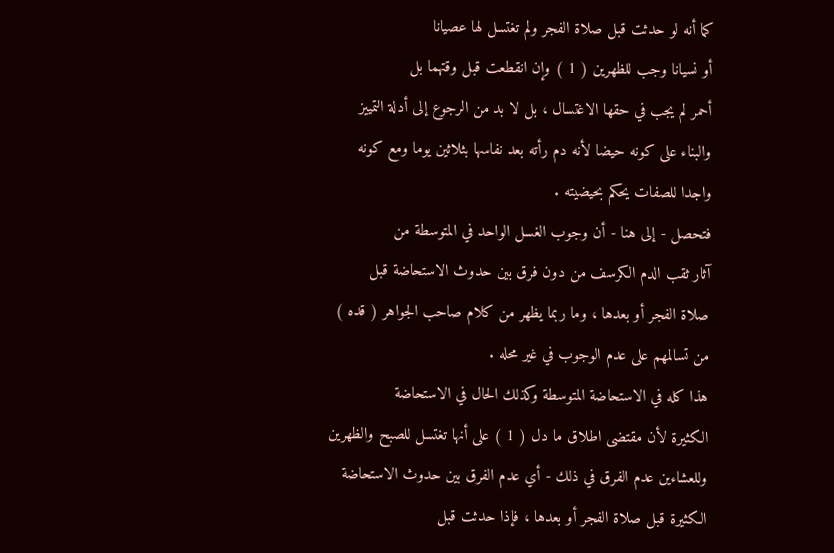كما أنه لو حدثت قبل صلاة الفجر ولم تغتسل لها عصيانا
أو نسيانا وجب للظهرين ( 1 ) وإن انقطعت قبل وقتهما بل
أحمر لم يجب في حقها الاغتسال ، بل لا بد من الرجوع إلى أدلة التمييز
والبناء على كونه حيضا لأنه دم رأته بعد نفاسها بثلاثين يوما ومع كونه
واجدا للصفات يحكم بحيضيته .
فتحصل - إلى هنا - أن وجوب الغسل الواحد في المتوسطة من
آثار ثقب الدم الكرسف من دون فرق بين حدوث الاستحاضة قبل
صلاة الفجر أو بعدها ، وما ربما يظهر من كلام صاحب الجواهر ( قده )
من تسالمهم على عدم الوجوب في غير محله .
هذا كله في الاستحاضة المتوسطة وكذلك الحال في الاستحاضة
الكثيرة لأن مقتضى اطلاق ما دل ( 1 ) على أنها تغتسل للصبح والظهرين
وللعشاءين عدم الفرق في ذلك - أي عدم الفرق بين حدوث الاستحاضة
الكثيرة قبل صلاة الفجر أو بعدها ، فإذا حدثت قبل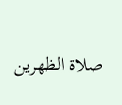صلاة الظهرين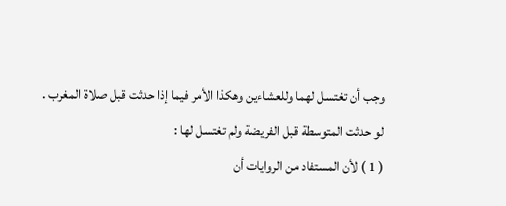وجب أن تغتسل لهما وللعشاءين وهكذا الأمر فيما إذا حدثت قبل صلاة المغرب .
لو حدثت المتوسطة قبل الفريضة ولم تغتسل لها :
( 1 ) لأن المستفاد من الروايات أن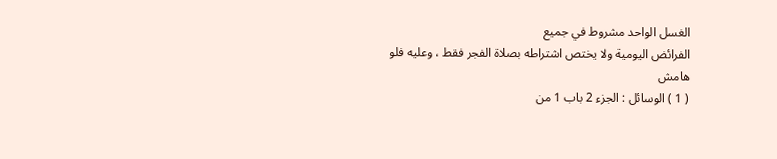الغسل الواحد مشروط في جميع
الفرائض اليومية ولا يختص اشتراطه بصلاة الفجر فقط ، وعليه فلو
هامش
( 1 ) الوسائل : الجزء 2 باب 1 من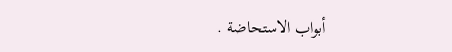أبواب الاستحاضة .